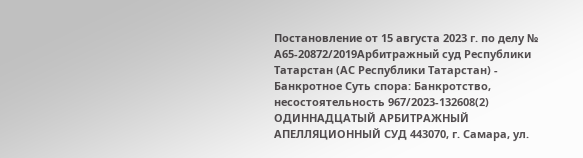Постановление от 15 августа 2023 г. по делу № А65-20872/2019Арбитражный суд Республики Татарстан (АС Республики Татарстан) - Банкротное Суть спора: Банкротство, несостоятельность 967/2023-132608(2) ОДИННАДЦАТЫЙ АРБИТРАЖНЫЙ АПЕЛЛЯЦИОННЫЙ СУД 443070, г. Самара, ул.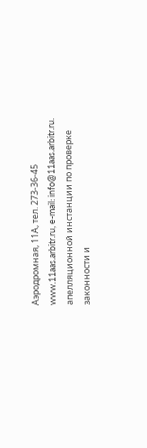Аэродромная, 11А, тел. 273-36-45 www.11aas.arbitr.ru, e-mail: info@11aas.arbitr.ru. апелляционной инстанции по проверке законности и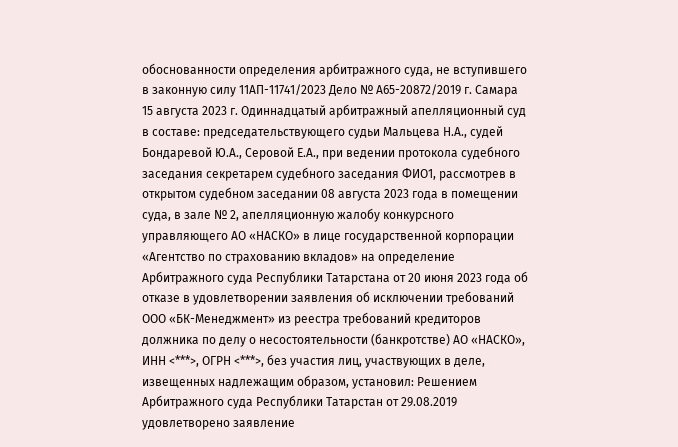обоснованности определения арбитражного суда, не вступившего в законную силу 11АП-11741/2023 Дело № А65-20872/2019 г. Самара 15 августа 2023 г. Одиннадцатый арбитражный апелляционный суд в составе: председательствующего судьи Мальцева Н.А., судей Бондаревой Ю.А., Серовой Е.А., при ведении протокола судебного заседания секретарем судебного заседания ФИО1, рассмотрев в открытом судебном заседании 08 августа 2023 года в помещении суда, в зале № 2, апелляционную жалобу конкурсного управляющего АО «НАСКО» в лице государственной корпорации «Агентство по страхованию вкладов» на определение Арбитражного суда Республики Татарстана от 20 июня 2023 года об отказе в удовлетворении заявления об исключении требований ООО «БК-Менеджмент» из реестра требований кредиторов должника по делу о несостоятельности (банкротстве) АО «НАСКО», ИНН <***>, ОГРН <***>, без участия лиц, участвующих в деле, извещенных надлежащим образом, установил: Решением Арбитражного суда Республики Татарстан от 29.08.2019 удовлетворено заявление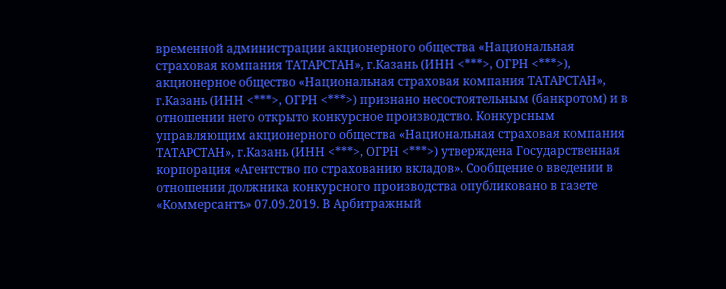временной администрации акционерного общества «Национальная страховая компания ТАТАРСТАН», г.Казань (ИНН <***>, ОГРН <***>), акционерное общество «Национальная страховая компания ТАТАРСТАН», г.Казань (ИНН <***>, ОГРН <***>) признано несостоятельным (банкротом) и в отношении него открыто конкурсное производство. Конкурсным управляющим акционерного общества «Национальная страховая компания ТАТАРСТАН», г.Казань (ИНН <***>, ОГРН <***>) утверждена Государственная корпорация «Агентство по страхованию вкладов». Сообщение о введении в отношении должника конкурсного производства опубликовано в газете «Коммерсантъ» 07.09.2019. В Арбитражный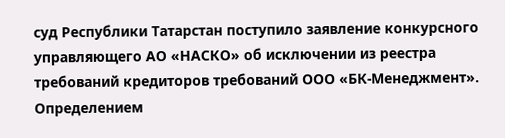суд Республики Татарстан поступило заявление конкурсного управляющего АО «НАСКО» об исключении из реестра требований кредиторов требований ООО «БК-Менеджмент». Определением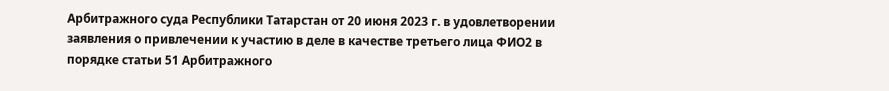Арбитражного суда Республики Татарстан от 20 июня 2023 г. в удовлетворении заявления о привлечении к участию в деле в качестве третьего лица ФИО2 в порядке статьи 51 Арбитражного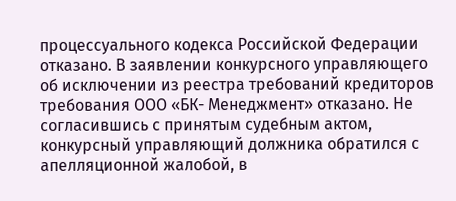процессуального кодекса Российской Федерации отказано. В заявлении конкурсного управляющего об исключении из реестра требований кредиторов требования ООО «БК- Менеджмент» отказано. Не согласившись с принятым судебным актом, конкурсный управляющий должника обратился с апелляционной жалобой, в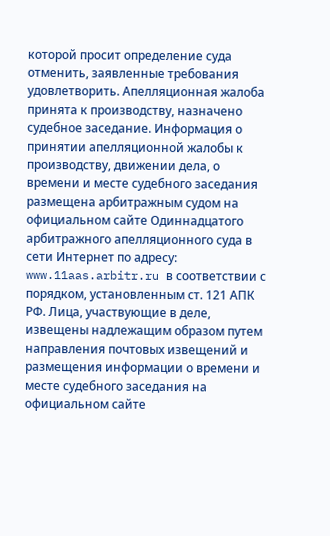которой просит определение суда отменить, заявленные требования удовлетворить. Апелляционная жалоба принята к производству, назначено судебное заседание. Информация о принятии апелляционной жалобы к производству, движении дела, о времени и месте судебного заседания размещена арбитражным судом на официальном сайте Одиннадцатого арбитражного апелляционного суда в сети Интернет по адресу: www.11aas.arbitr.ru в соответствии с порядком, установленным ст. 121 АПК РФ. Лица, участвующие в деле, извещены надлежащим образом путем направления почтовых извещений и размещения информации о времени и месте судебного заседания на официальном сайте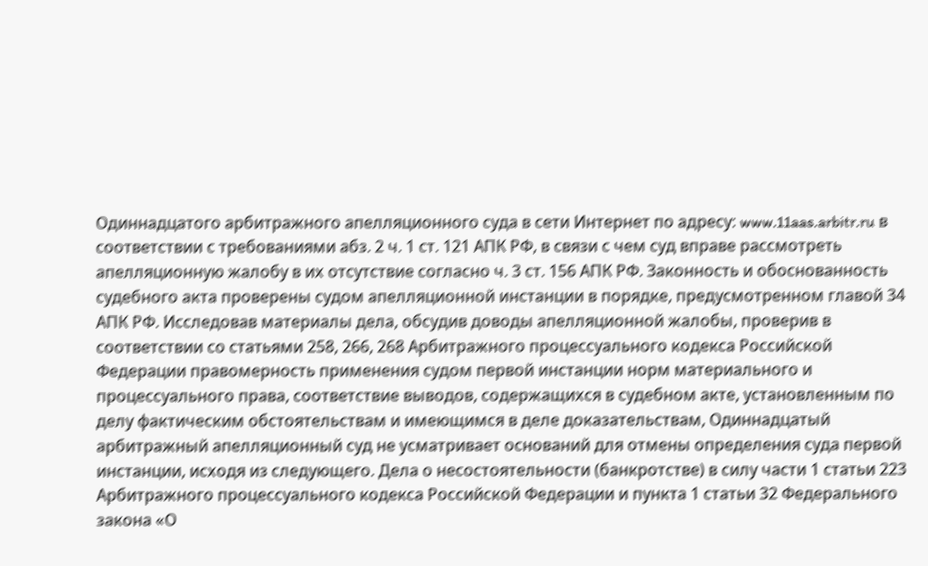Одиннадцатого арбитражного апелляционного суда в сети Интернет по адресу: www.11aas.arbitr.ru в соответствии с требованиями абз. 2 ч. 1 ст. 121 АПК РФ, в связи с чем суд вправе рассмотреть апелляционную жалобу в их отсутствие согласно ч. 3 ст. 156 АПК РФ. Законность и обоснованность судебного акта проверены судом апелляционной инстанции в порядке, предусмотренном главой 34 АПК РФ. Исследовав материалы дела, обсудив доводы апелляционной жалобы, проверив в соответствии со статьями 258, 266, 268 Арбитражного процессуального кодекса Российской Федерации правомерность применения судом первой инстанции норм материального и процессуального права, соответствие выводов, содержащихся в судебном акте, установленным по делу фактическим обстоятельствам и имеющимся в деле доказательствам, Одиннадцатый арбитражный апелляционный суд не усматривает оснований для отмены определения суда первой инстанции, исходя из следующего. Дела о несостоятельности (банкротстве) в силу части 1 статьи 223 Арбитражного процессуального кодекса Российской Федерации и пункта 1 статьи 32 Федерального закона «О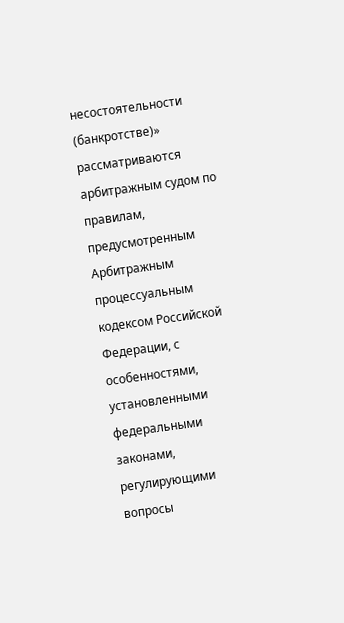несостоятельности (банкротстве)» рассматриваются арбитражным судом по правилам, предусмотренным Арбитражным процессуальным кодексом Российской Федерации, с особенностями, установленными федеральными законами, регулирующими вопросы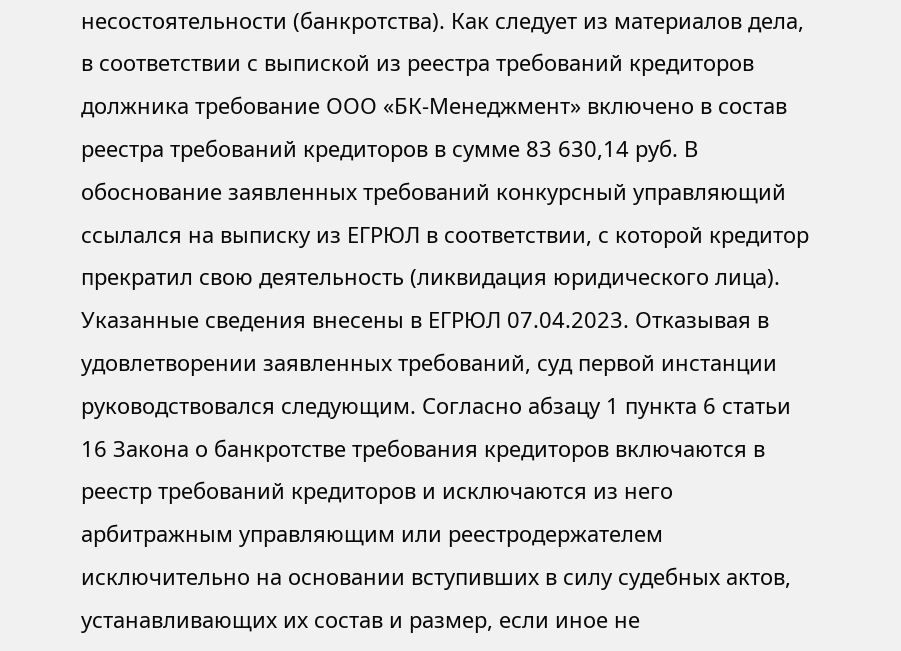несостоятельности (банкротства). Как следует из материалов дела, в соответствии с выпиской из реестра требований кредиторов должника требование ООО «БК-Менеджмент» включено в состав реестра требований кредиторов в сумме 83 630,14 руб. В обоснование заявленных требований конкурсный управляющий ссылался на выписку из ЕГРЮЛ в соответствии, с которой кредитор прекратил свою деятельность (ликвидация юридического лица). Указанные сведения внесены в ЕГРЮЛ 07.04.2023. Отказывая в удовлетворении заявленных требований, суд первой инстанции руководствовался следующим. Согласно абзацу 1 пункта 6 статьи 16 Закона о банкротстве требования кредиторов включаются в реестр требований кредиторов и исключаются из него арбитражным управляющим или реестродержателем исключительно на основании вступивших в силу судебных актов, устанавливающих их состав и размер, если иное не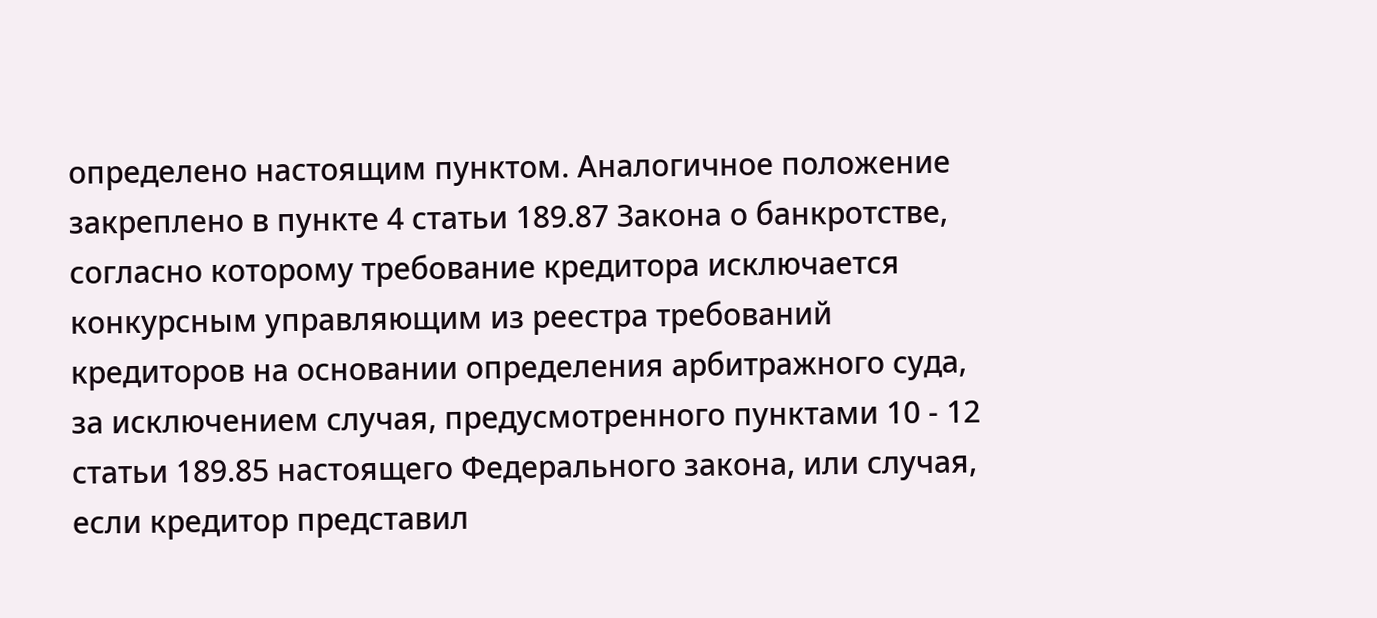определено настоящим пунктом. Аналогичное положение закреплено в пункте 4 статьи 189.87 Закона о банкротстве, согласно которому требование кредитора исключается конкурсным управляющим из реестра требований кредиторов на основании определения арбитражного суда, за исключением случая, предусмотренного пунктами 10 - 12 статьи 189.85 настоящего Федерального закона, или случая, если кредитор представил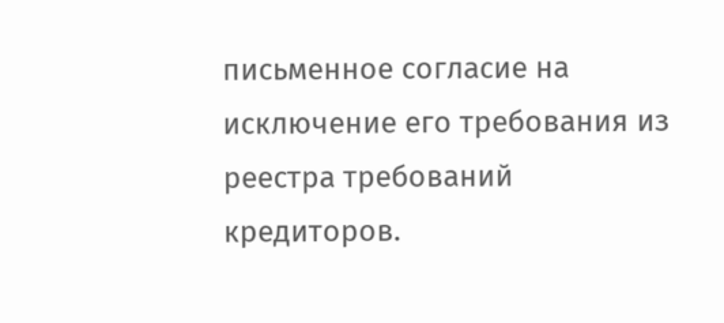письменное согласие на исключение его требования из реестра требований кредиторов.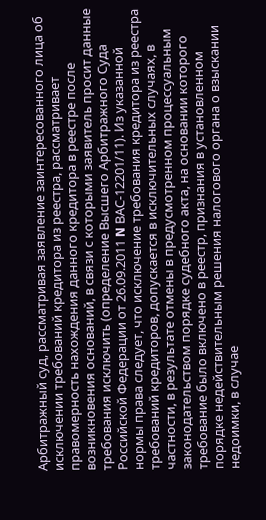Арбитражный суд, рассматривая заявление заинтересованного лица об исключении требований кредитора из реестра, рассматривает правомерность нахождения данного кредитора в реестре после возникновения оснований, в связи с которыми заявитель просит данные требования исключить (определение Высшего Арбитражного Суда Российской Федерации от 26.09.2011 N ВАС-12201/11). Из указанной нормы права следует, что исключение требования кредитора из реестра требований кредиторов, допускается в исключительных случаях, в частности, в результате отмены в предусмотренном процессуальным законодательством порядке судебного акта, на основании которого требование было включено в реестр, признания в установленном порядке недействительным решения налогового органа о взыскании недоимки, в случае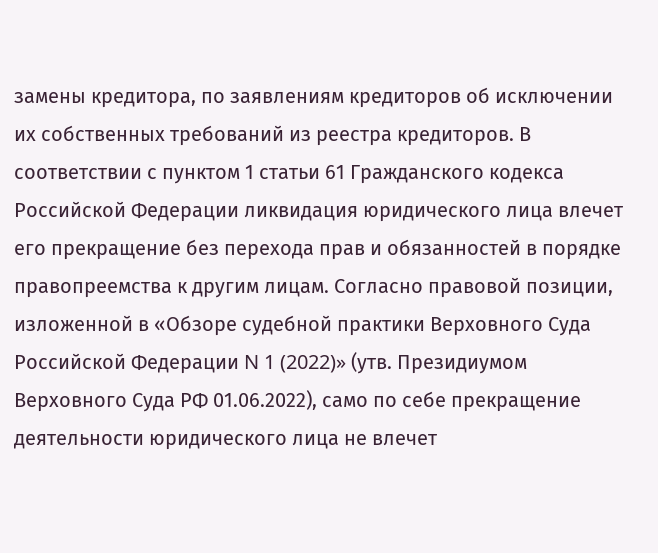замены кредитора, по заявлениям кредиторов об исключении их собственных требований из реестра кредиторов. В соответствии с пунктом 1 статьи 61 Гражданского кодекса Российской Федерации ликвидация юридического лица влечет его прекращение без перехода прав и обязанностей в порядке правопреемства к другим лицам. Согласно правовой позиции, изложенной в «Обзоре судебной практики Верховного Суда Российской Федерации N 1 (2022)» (утв. Президиумом Верховного Суда РФ 01.06.2022), само по себе прекращение деятельности юридического лица не влечет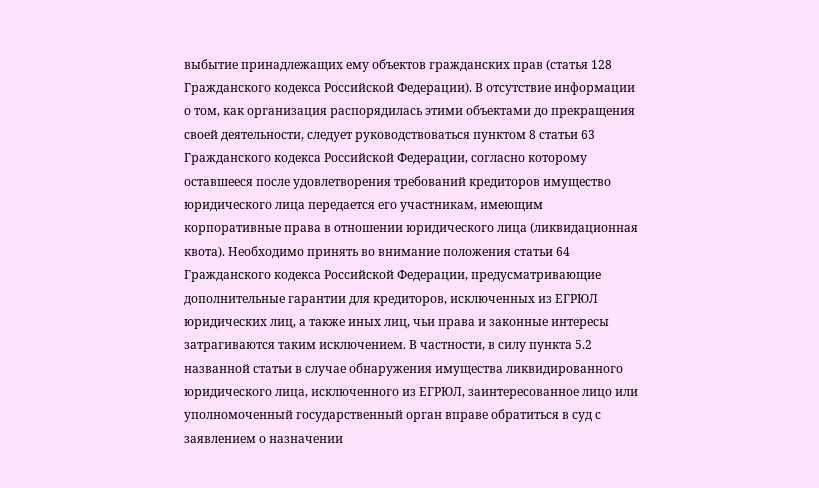выбытие принадлежащих ему объектов гражданских прав (статья 128 Гражданского кодекса Российской Федерации). В отсутствие информации о том, как организация распорядилась этими объектами до прекращения своей деятельности, следует руководствоваться пунктом 8 статьи 63 Гражданского кодекса Российской Федерации, согласно которому оставшееся после удовлетворения требований кредиторов имущество юридического лица передается его участникам, имеющим корпоративные права в отношении юридического лица (ликвидационная квота). Необходимо принять во внимание положения статьи 64 Гражданского кодекса Российской Федерации, предусматривающие дополнительные гарантии для кредиторов, исключенных из ЕГРЮЛ юридических лиц, а также иных лиц, чьи права и законные интересы затрагиваются таким исключением. В частности, в силу пункта 5.2 названной статьи в случае обнаружения имущества ликвидированного юридического лица, исключенного из ЕГРЮЛ, заинтересованное лицо или уполномоченный государственный орган вправе обратиться в суд с заявлением о назначении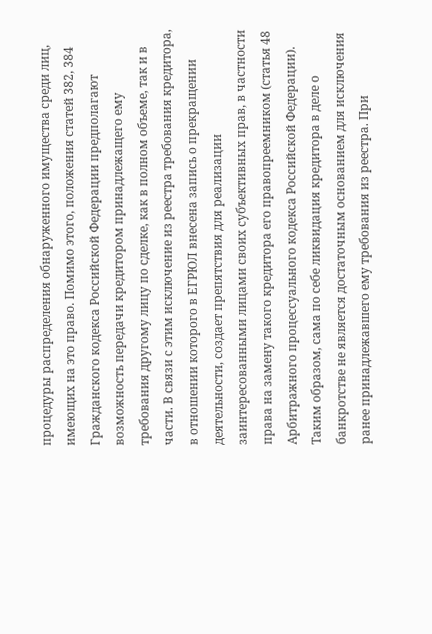процедуры распределения обнаруженного имущества среди лиц, имеющих на это право. Помимо этого, положения статей 382, 384 Гражданского кодекса Российской Федерации предполагают возможность передачи кредитором принадлежащего ему требования другому лицу по сделке, как в полном объеме, так и в части. В связи с этим исключение из реестра требования кредитора, в отношении которого в ЕГРЮЛ внесена запись о прекращении деятельности, создает препятствия для реализации заинтересованными лицами своих субъективных прав, в частности права на замену такого кредитора его правопреемником (статья 48 Арбитражного процессуального кодекса Российской Федерации). Таким образом, сама по себе ликвидация кредитора в деле о банкротстве не является достаточным основанием для исключения ранее принадлежавшего ему требования из реестра. При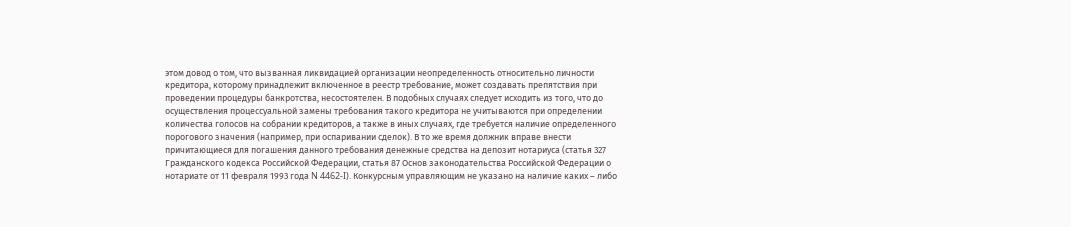этом довод о том, что вызванная ликвидацией организации неопределенность относительно личности кредитора, которому принадлежит включенное в реестр требование, может создавать препятствия при проведении процедуры банкротства, несостоятелен. В подобных случаях следует исходить из того, что до осуществления процессуальной замены требования такого кредитора не учитываются при определении количества голосов на собрании кредиторов, а также в иных случаях, где требуется наличие определенного порогового значения (например, при оспаривании сделок). В то же время должник вправе внести причитающиеся для погашения данного требования денежные средства на депозит нотариуса (статья 327 Гражданского кодекса Российской Федерации, статья 87 Основ законодательства Российской Федерации о нотариате от 11 февраля 1993 года N 4462-I). Конкурсным управляющим не указано на наличие каких – либо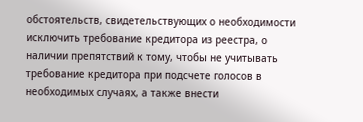обстоятельств, свидетельствующих о необходимости исключить требование кредитора из реестра, о наличии препятствий к тому, чтобы не учитывать требование кредитора при подсчете голосов в необходимых случаях, а также внести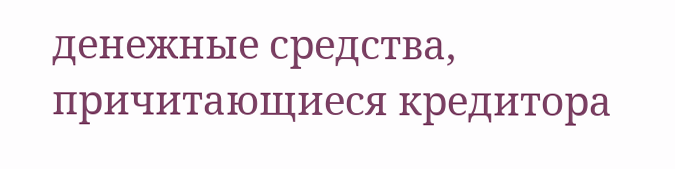денежные средства, причитающиеся кредитора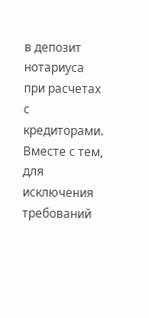в депозит нотариуса при расчетах с кредиторами. Вместе с тем, для исключения требований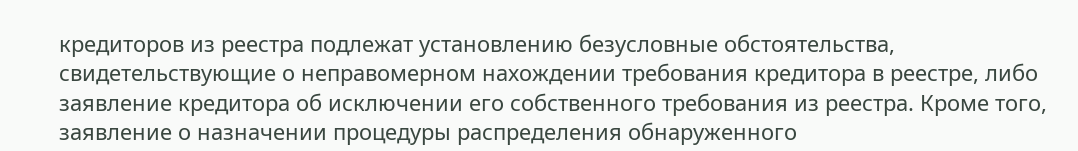кредиторов из реестра подлежат установлению безусловные обстоятельства, свидетельствующие о неправомерном нахождении требования кредитора в реестре, либо заявление кредитора об исключении его собственного требования из реестра. Кроме того, заявление о назначении процедуры распределения обнаруженного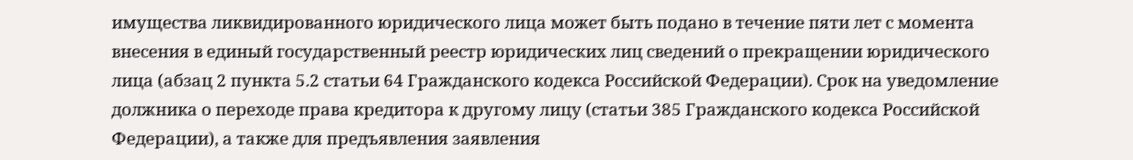имущества ликвидированного юридического лица может быть подано в течение пяти лет с момента внесения в единый государственный реестр юридических лиц сведений о прекращении юридического лица (абзац 2 пункта 5.2 статьи 64 Гражданского кодекса Российской Федерации). Срок на уведомление должника о переходе права кредитора к другому лицу (статьи 385 Гражданского кодекса Российской Федерации), а также для предъявления заявления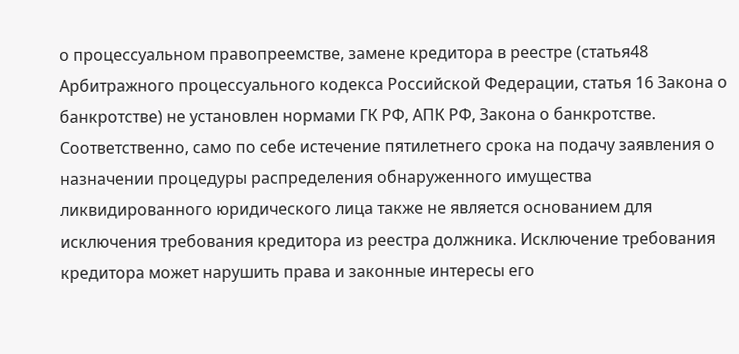о процессуальном правопреемстве, замене кредитора в реестре (статья48 Арбитражного процессуального кодекса Российской Федерации, статья 16 Закона о банкротстве) не установлен нормами ГК РФ, АПК РФ, Закона о банкротстве. Соответственно, само по себе истечение пятилетнего срока на подачу заявления о назначении процедуры распределения обнаруженного имущества ликвидированного юридического лица также не является основанием для исключения требования кредитора из реестра должника. Исключение требования кредитора может нарушить права и законные интересы его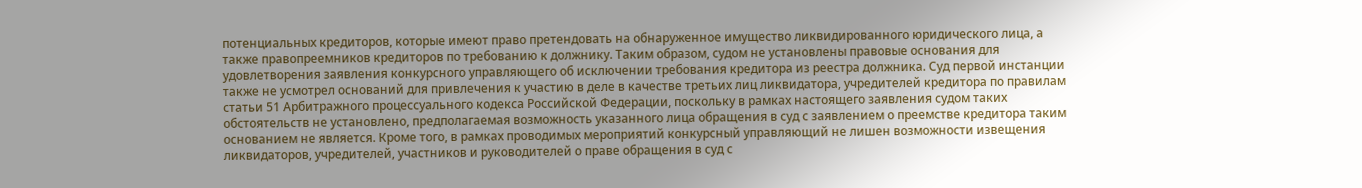потенциальных кредиторов, которые имеют право претендовать на обнаруженное имущество ликвидированного юридического лица, а также правопреемников кредиторов по требованию к должнику. Таким образом, судом не установлены правовые основания для удовлетворения заявления конкурсного управляющего об исключении требования кредитора из реестра должника. Суд первой инстанции также не усмотрел оснований для привлечения к участию в деле в качестве третьих лиц ликвидатора, учредителей кредитора по правилам статьи 51 Арбитражного процессуального кодекса Российской Федерации, поскольку в рамках настоящего заявления судом таких обстоятельств не установлено, предполагаемая возможность указанного лица обращения в суд с заявлением о преемстве кредитора таким основанием не является. Кроме того, в рамках проводимых мероприятий конкурсный управляющий не лишен возможности извещения ликвидаторов, учредителей, участников и руководителей о праве обращения в суд с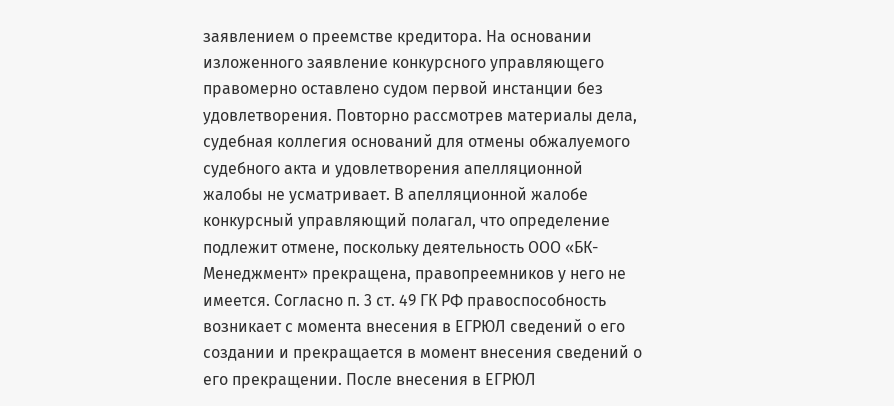заявлением о преемстве кредитора. На основании изложенного заявление конкурсного управляющего правомерно оставлено судом первой инстанции без удовлетворения. Повторно рассмотрев материалы дела, судебная коллегия оснований для отмены обжалуемого судебного акта и удовлетворения апелляционной жалобы не усматривает. В апелляционной жалобе конкурсный управляющий полагал, что определение подлежит отмене, поскольку деятельность ООО «БК-Менеджмент» прекращена, правопреемников у него не имеется. Согласно п. 3 ст. 49 ГК РФ правоспособность возникает с момента внесения в ЕГРЮЛ сведений о его создании и прекращается в момент внесения сведений о его прекращении. После внесения в ЕГРЮЛ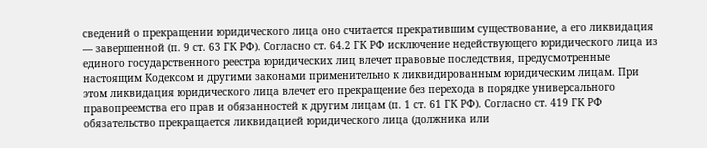сведений о прекращении юридического лица оно считается прекратившим существование, а его ликвидация — завершенной (п. 9 ст. 63 ГК РФ). Согласно ст. 64.2 ГК РФ исключение недействующего юридического лица из единого государственного реестра юридических лиц влечет правовые последствия, предусмотренные настоящим Кодексом и другими законами применительно к ликвидированным юридическим лицам. При этом ликвидация юридического лица влечет его прекращение без перехода в порядке универсального правопреемства его прав и обязанностей к другим лицам (п. 1 ст. 61 ГК РФ). Согласно ст. 419 ГК РФ обязательство прекращается ликвидацией юридического лица (должника или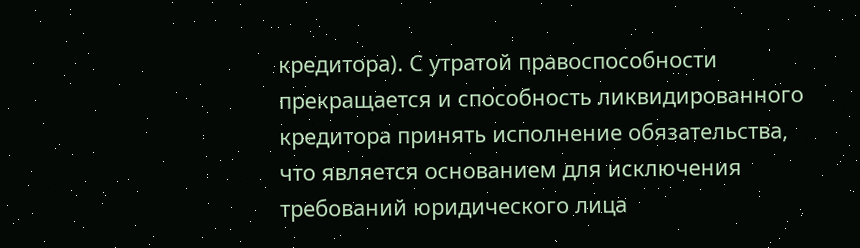кредитора). С утратой правоспособности прекращается и способность ликвидированного кредитора принять исполнение обязательства, что является основанием для исключения требований юридического лица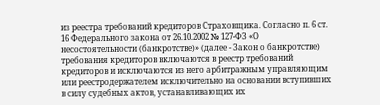из реестра требований кредиторов Страховщика. Согласно п. 6 ст. 16 Федерального закона от 26.10.2002 № 127-ФЗ «О несостоятельности (банкротстве)» (далее - Закон о банкротстве) требования кредиторов включаются в реестр требований кредиторов и исключаются из него арбитражным управляющим или реестродержателем исключительно на основании вступивших в силу судебных актов, устанавливающих их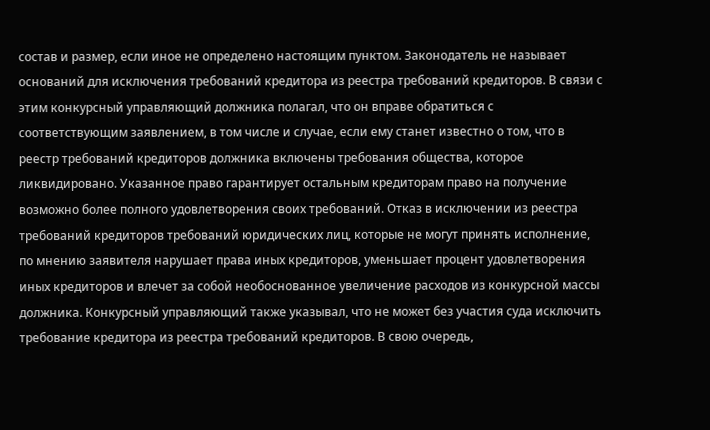состав и размер, если иное не определено настоящим пунктом. Законодатель не называет оснований для исключения требований кредитора из реестра требований кредиторов. В связи с этим конкурсный управляющий должника полагал, что он вправе обратиться с соответствующим заявлением, в том числе и случае, если ему станет известно о том, что в реестр требований кредиторов должника включены требования общества, которое ликвидировано. Указанное право гарантирует остальным кредиторам право на получение возможно более полного удовлетворения своих требований. Отказ в исключении из реестра требований кредиторов требований юридических лиц, которые не могут принять исполнение, по мнению заявителя нарушает права иных кредиторов, уменьшает процент удовлетворения иных кредиторов и влечет за собой необоснованное увеличение расходов из конкурсной массы должника. Конкурсный управляющий также указывал, что не может без участия суда исключить требование кредитора из реестра требований кредиторов. В свою очередь,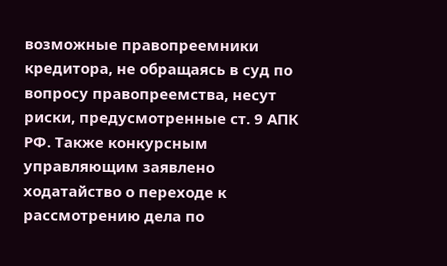возможные правопреемники кредитора, не обращаясь в суд по вопросу правопреемства, несут риски, предусмотренные ст. 9 АПК РФ. Также конкурсным управляющим заявлено ходатайство о переходе к рассмотрению дела по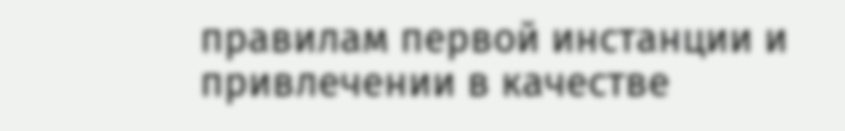правилам первой инстанции и привлечении в качестве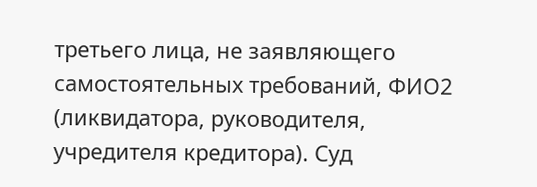третьего лица, не заявляющего самостоятельных требований, ФИО2 (ликвидатора, руководителя, учредителя кредитора). Суд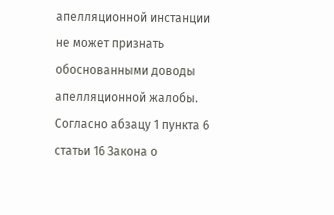апелляционной инстанции не может признать обоснованными доводы апелляционной жалобы. Согласно абзацу 1 пункта 6 статьи 16 Закона о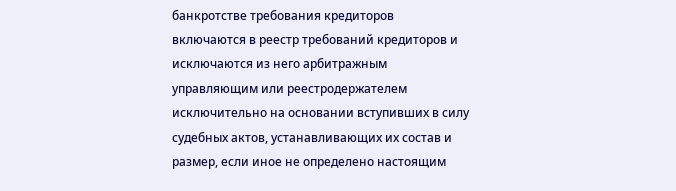банкротстве требования кредиторов включаются в реестр требований кредиторов и исключаются из него арбитражным управляющим или реестродержателем исключительно на основании вступивших в силу судебных актов, устанавливающих их состав и размер, если иное не определено настоящим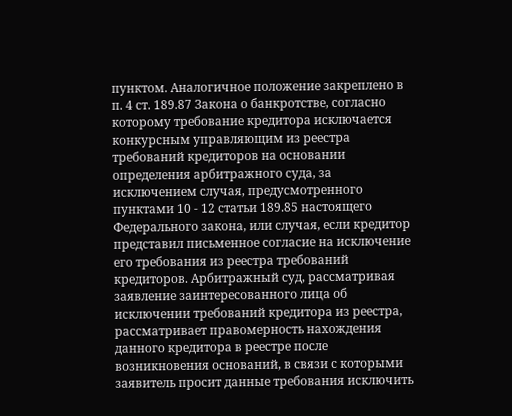пунктом. Аналогичное положение закреплено в п. 4 ст. 189.87 Закона о банкротстве, согласно которому требование кредитора исключается конкурсным управляющим из реестра требований кредиторов на основании определения арбитражного суда, за исключением случая, предусмотренного пунктами 10 - 12 статьи 189.85 настоящего Федерального закона, или случая, если кредитор представил письменное согласие на исключение его требования из реестра требований кредиторов. Арбитражный суд, рассматривая заявление заинтересованного лица об исключении требований кредитора из реестра, рассматривает правомерность нахождения данного кредитора в реестре после возникновения оснований, в связи с которыми заявитель просит данные требования исключить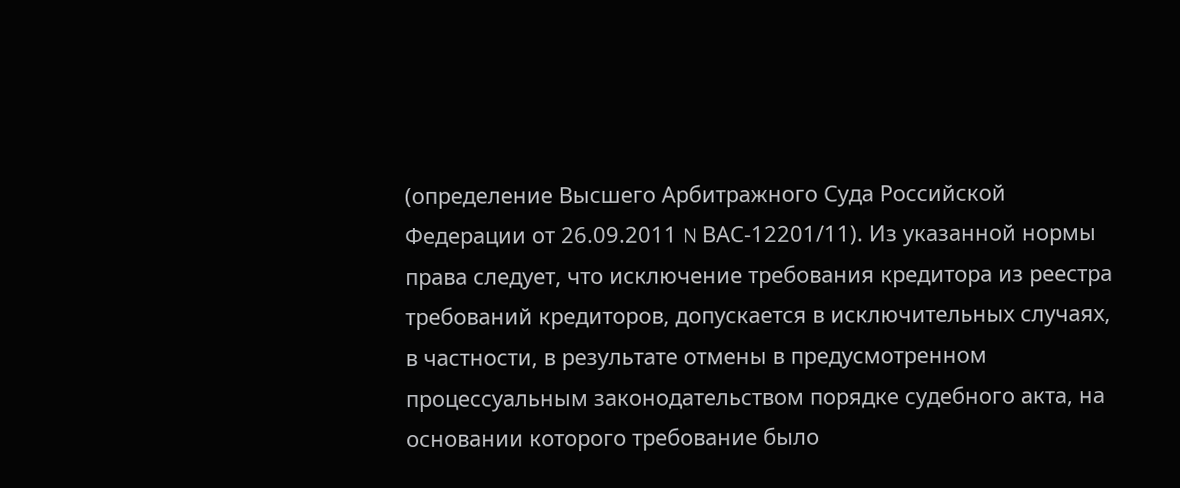(определение Высшего Арбитражного Суда Российской Федерации от 26.09.2011 N ВАС-12201/11). Из указанной нормы права следует, что исключение требования кредитора из реестра требований кредиторов, допускается в исключительных случаях, в частности, в результате отмены в предусмотренном процессуальным законодательством порядке судебного акта, на основании которого требование было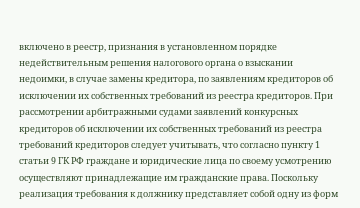включено в реестр, признания в установленном порядке недействительным решения налогового органа о взыскании недоимки, в случае замены кредитора, по заявлениям кредиторов об исключении их собственных требований из реестра кредиторов. При рассмотрении арбитражными судами заявлений конкурсных кредиторов об исключении их собственных требований из реестра требований кредиторов следует учитывать, что согласно пункту 1 статьи 9 ГК РФ граждане и юридические лица по своему усмотрению осуществляют принадлежащие им гражданские права. Поскольку реализация требования к должнику представляет собой одну из форм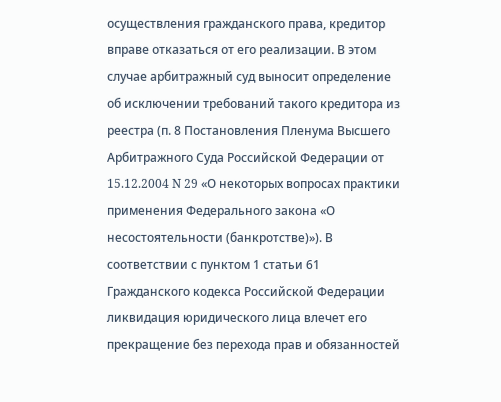осуществления гражданского права, кредитор вправе отказаться от его реализации. В этом случае арбитражный суд выносит определение об исключении требований такого кредитора из реестра (п. 8 Постановления Пленума Высшего Арбитражного Суда Российской Федерации от 15.12.2004 N 29 «О некоторых вопросах практики применения Федерального закона «О несостоятельности (банкротстве)»). В соответствии с пунктом 1 статьи 61 Гражданского кодекса Российской Федерации ликвидация юридического лица влечет его прекращение без перехода прав и обязанностей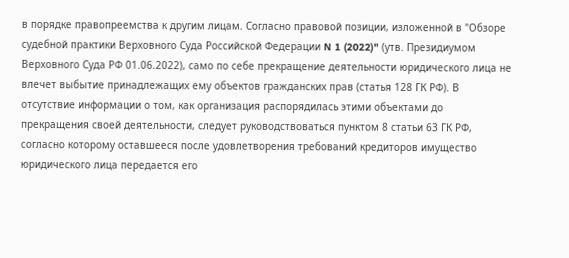в порядке правопреемства к другим лицам. Согласно правовой позиции, изложенной в "Обзоре судебной практики Верховного Суда Российской Федерации N 1 (2022)" (утв. Президиумом Верховного Суда РФ 01.06.2022), само по себе прекращение деятельности юридического лица не влечет выбытие принадлежащих ему объектов гражданских прав (статья 128 ГК РФ). В отсутствие информации о том, как организация распорядилась этими объектами до прекращения своей деятельности, следует руководствоваться пунктом 8 статьи 63 ГК РФ, согласно которому оставшееся после удовлетворения требований кредиторов имущество юридического лица передается его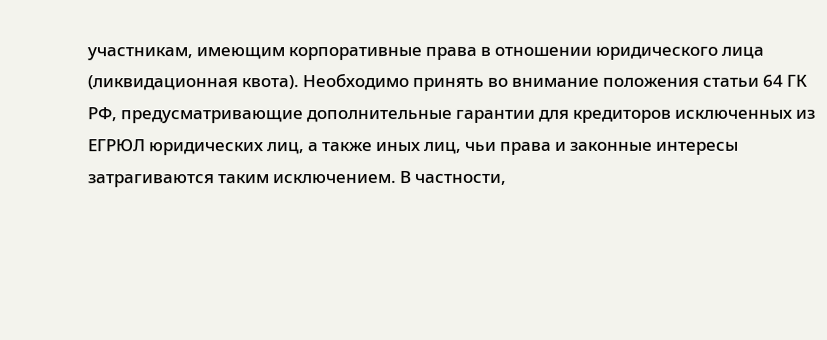участникам, имеющим корпоративные права в отношении юридического лица (ликвидационная квота). Необходимо принять во внимание положения статьи 64 ГК РФ, предусматривающие дополнительные гарантии для кредиторов исключенных из ЕГРЮЛ юридических лиц, а также иных лиц, чьи права и законные интересы затрагиваются таким исключением. В частности,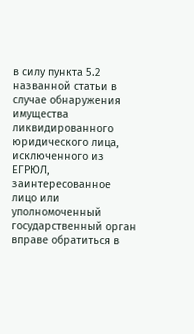в силу пункта 5.2 названной статьи в случае обнаружения имущества ликвидированного юридического лица, исключенного из ЕГРЮЛ, заинтересованное лицо или уполномоченный государственный орган вправе обратиться в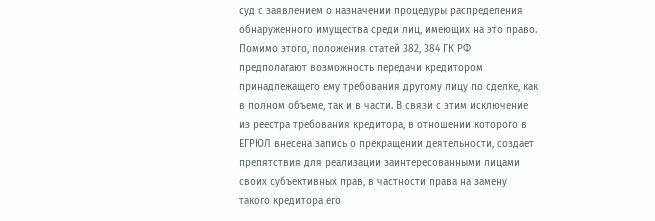суд с заявлением о назначении процедуры распределения обнаруженного имущества среди лиц, имеющих на это право. Помимо этого, положения статей 382, 384 ГК РФ предполагают возможность передачи кредитором принадлежащего ему требования другому лицу по сделке, как в полном объеме, так и в части. В связи с этим исключение из реестра требования кредитора, в отношении которого в ЕГРЮЛ внесена запись о прекращении деятельности, создает препятствия для реализации заинтересованными лицами своих субъективных прав, в частности права на замену такого кредитора его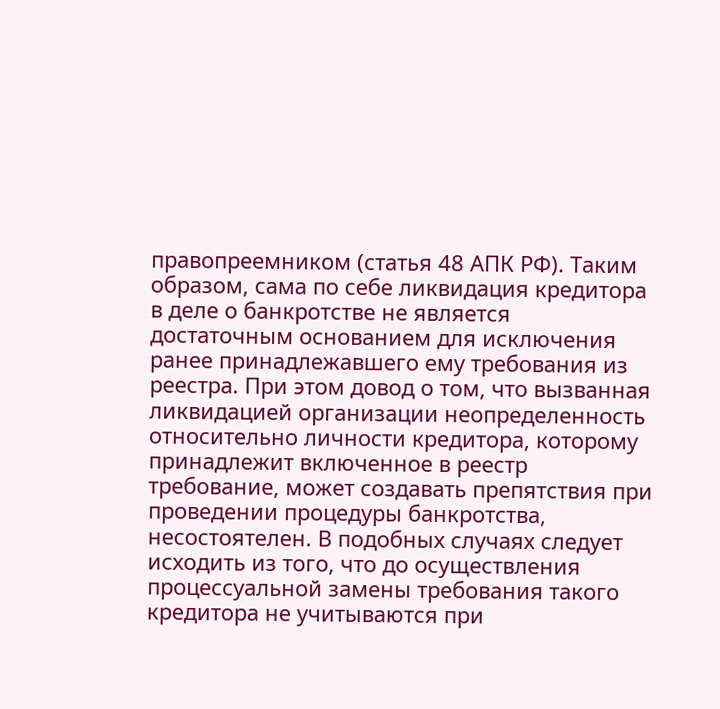правопреемником (статья 48 АПК РФ). Таким образом, сама по себе ликвидация кредитора в деле о банкротстве не является достаточным основанием для исключения ранее принадлежавшего ему требования из реестра. При этом довод о том, что вызванная ликвидацией организации неопределенность относительно личности кредитора, которому принадлежит включенное в реестр требование, может создавать препятствия при проведении процедуры банкротства, несостоятелен. В подобных случаях следует исходить из того, что до осуществления процессуальной замены требования такого кредитора не учитываются при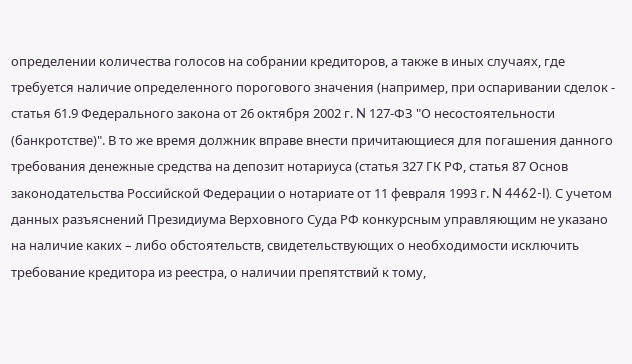определении количества голосов на собрании кредиторов, а также в иных случаях, где требуется наличие определенного порогового значения (например, при оспаривании сделок - статья 61.9 Федерального закона от 26 октября 2002 г. N 127-ФЗ "О несостоятельности (банкротстве)". В то же время должник вправе внести причитающиеся для погашения данного требования денежные средства на депозит нотариуса (статья 327 ГК РФ, статья 87 Основ законодательства Российской Федерации о нотариате от 11 февраля 1993 г. N 4462-I). С учетом данных разъяснений Президиума Верховного Суда РФ конкурсным управляющим не указано на наличие каких – либо обстоятельств, свидетельствующих о необходимости исключить требование кредитора из реестра, о наличии препятствий к тому,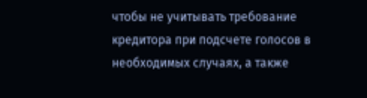чтобы не учитывать требование кредитора при подсчете голосов в необходимых случаях, а также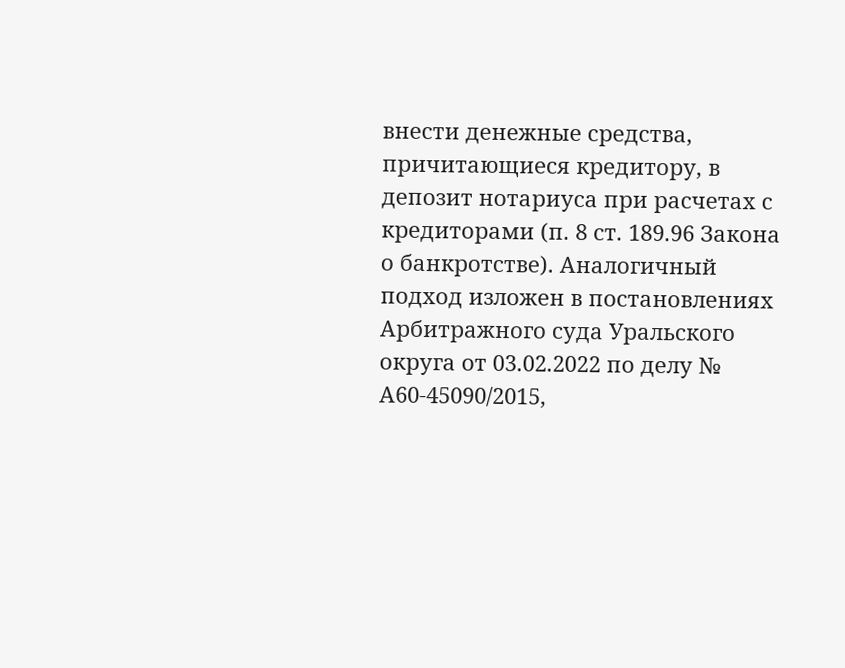внести денежные средства, причитающиеся кредитору, в депозит нотариуса при расчетах с кредиторами (п. 8 ст. 189.96 Закона о банкротстве). Аналогичный подход изложен в постановлениях Арбитражного суда Уральского округа от 03.02.2022 по делу № А60-45090/2015,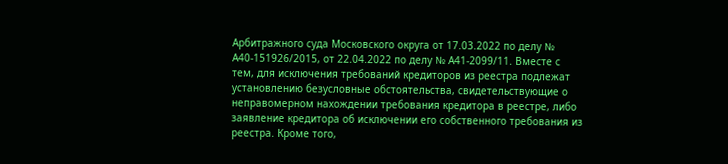Арбитражного суда Московского округа от 17.03.2022 по делу № А40-151926/2015, от 22.04.2022 по делу № А41-2099/11. Вместе с тем, для исключения требований кредиторов из реестра подлежат установлению безусловные обстоятельства, свидетельствующие о неправомерном нахождении требования кредитора в реестре, либо заявление кредитора об исключении его собственного требования из реестра. Кроме того,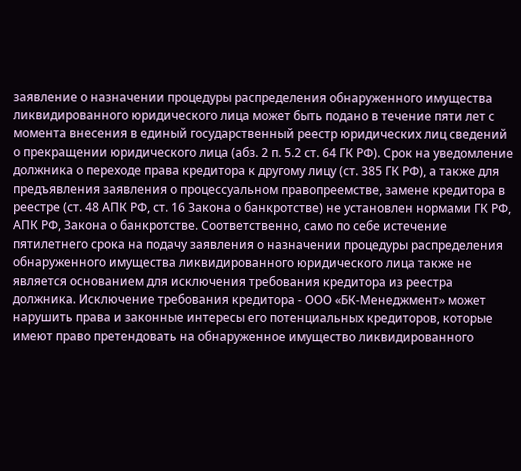заявление о назначении процедуры распределения обнаруженного имущества ликвидированного юридического лица может быть подано в течение пяти лет с момента внесения в единый государственный реестр юридических лиц сведений о прекращении юридического лица (абз. 2 п. 5.2 ст. 64 ГК РФ). Срок на уведомление должника о переходе права кредитора к другому лицу (ст. 385 ГК РФ), а также для предъявления заявления о процессуальном правопреемстве, замене кредитора в реестре (ст. 48 АПК РФ, ст. 16 Закона о банкротстве) не установлен нормами ГК РФ, АПК РФ, Закона о банкротстве. Соответственно, само по себе истечение пятилетнего срока на подачу заявления о назначении процедуры распределения обнаруженного имущества ликвидированного юридического лица также не является основанием для исключения требования кредитора из реестра должника. Исключение требования кредитора - ООО «БК-Менеджмент» может нарушить права и законные интересы его потенциальных кредиторов, которые имеют право претендовать на обнаруженное имущество ликвидированного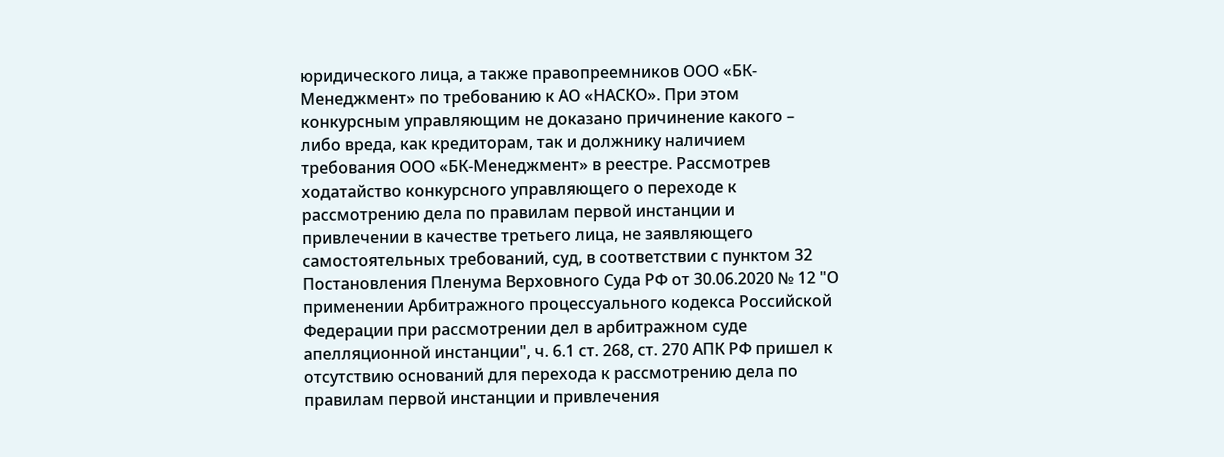юридического лица, а также правопреемников ООО «БК-Менеджмент» по требованию к АО «НАСКО». При этом конкурсным управляющим не доказано причинение какого – либо вреда, как кредиторам, так и должнику наличием требования ООО «БК-Менеджмент» в реестре. Рассмотрев ходатайство конкурсного управляющего о переходе к рассмотрению дела по правилам первой инстанции и привлечении в качестве третьего лица, не заявляющего самостоятельных требований, суд, в соответствии с пунктом 32 Постановления Пленума Верховного Суда РФ от 30.06.2020 № 12 "О применении Арбитражного процессуального кодекса Российской Федерации при рассмотрении дел в арбитражном суде апелляционной инстанции", ч. 6.1 ст. 268, ст. 270 АПК РФ пришел к отсутствию оснований для перехода к рассмотрению дела по правилам первой инстанции и привлечения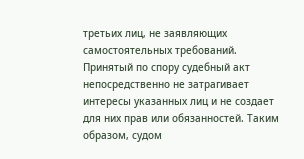третьих лиц, не заявляющих самостоятельных требований. Принятый по спору судебный акт непосредственно не затрагивает интересы указанных лиц и не создает для них прав или обязанностей. Таким образом, судом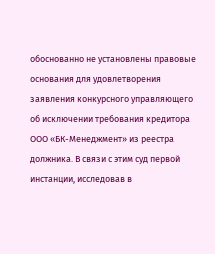обоснованно не установлены правовые основания для удовлетворения заявления конкурсного управляющего об исключении требования кредитора ООО «БК-Менеджмент» из реестра должника. В связи с этим суд первой инстанции, исследовав в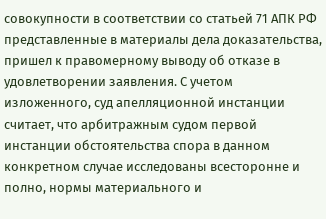совокупности в соответствии со статьей 71 АПК РФ представленные в материалы дела доказательства, пришел к правомерному выводу об отказе в удовлетворении заявления. С учетом изложенного, суд апелляционной инстанции считает, что арбитражным судом первой инстанции обстоятельства спора в данном конкретном случае исследованы всесторонне и полно, нормы материального и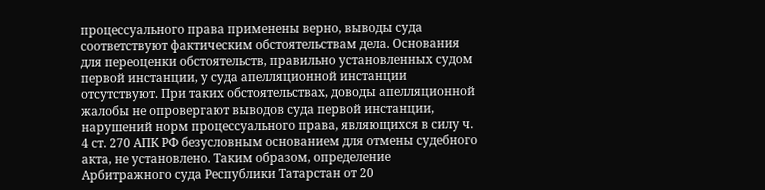процессуального права применены верно, выводы суда соответствуют фактическим обстоятельствам дела. Основания для переоценки обстоятельств, правильно установленных судом первой инстанции, у суда апелляционной инстанции отсутствуют. При таких обстоятельствах, доводы апелляционной жалобы не опровергают выводов суда первой инстанции, нарушений норм процессуального права, являющихся в силу ч. 4 ст. 270 АПК РФ безусловным основанием для отмены судебного акта, не установлено. Таким образом, определение Арбитражного суда Республики Татарстан от 20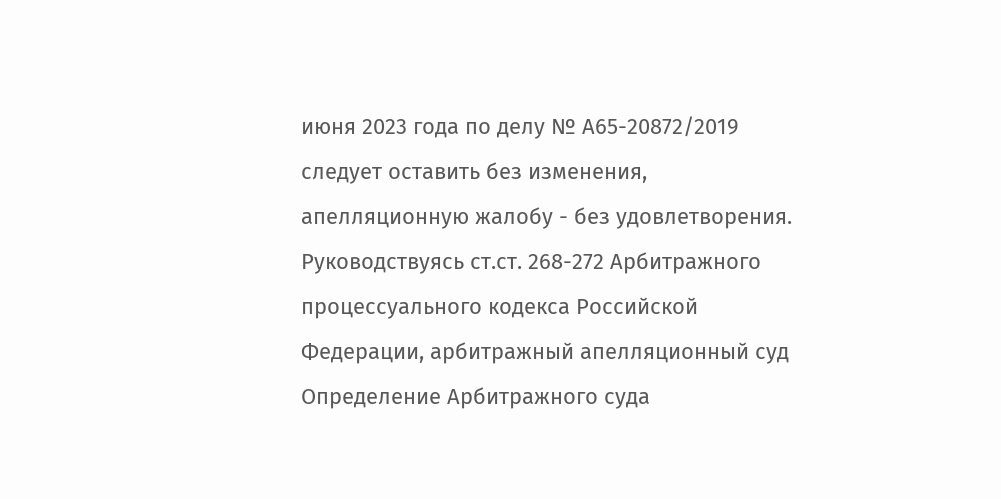июня 2023 года по делу № А65-20872/2019 следует оставить без изменения, апелляционную жалобу - без удовлетворения. Руководствуясь ст.ст. 268-272 Арбитражного процессуального кодекса Российской Федерации, арбитражный апелляционный суд Определение Арбитражного суда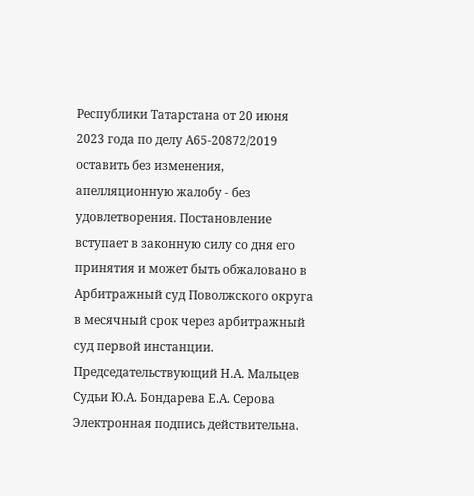Республики Татарстана от 20 июня 2023 года по делу А65-20872/2019 оставить без изменения, апелляционную жалобу - без удовлетворения. Постановление вступает в законную силу со дня его принятия и может быть обжаловано в Арбитражный суд Поволжского округа в месячный срок через арбитражный суд первой инстанции. Председательствующий Н.А. Мальцев Судьи Ю.А. Бондарева Е.А. Серова Электронная подпись действительна.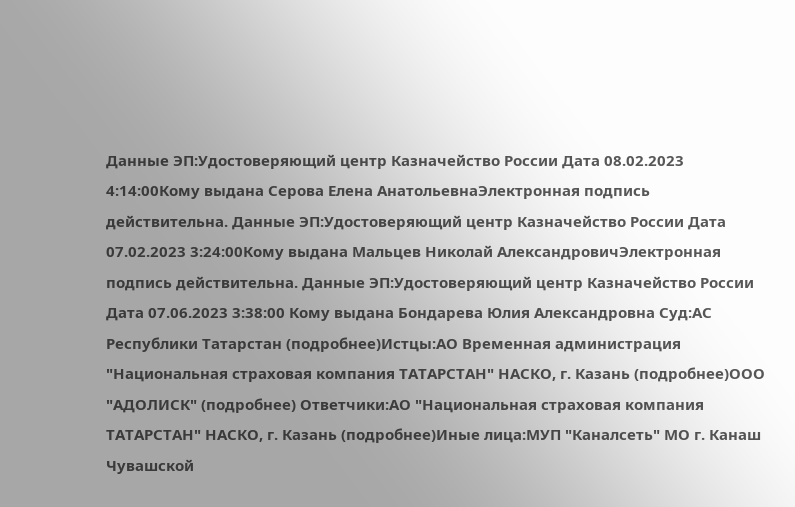Данные ЭП:Удостоверяющий центр Казначейство России Дата 08.02.2023 4:14:00Кому выдана Серова Елена АнатольевнаЭлектронная подпись действительна. Данные ЭП:Удостоверяющий центр Казначейство России Дата 07.02.2023 3:24:00Кому выдана Мальцев Николай АлександровичЭлектронная подпись действительна. Данные ЭП:Удостоверяющий центр Казначейство России Дата 07.06.2023 3:38:00 Кому выдана Бондарева Юлия Александровна Суд:АС Республики Татарстан (подробнее)Истцы:АО Временная администрация "Национальная страховая компания ТАТАРСТАН" НАСКО, г. Казань (подробнее)ООО "АДОЛИСК" (подробнее) Ответчики:АО "Национальная страховая компания ТАТАРСТАН" НАСКО, г. Казань (подробнее)Иные лица:МУП "Каналсеть" МО г. Канаш Чувашской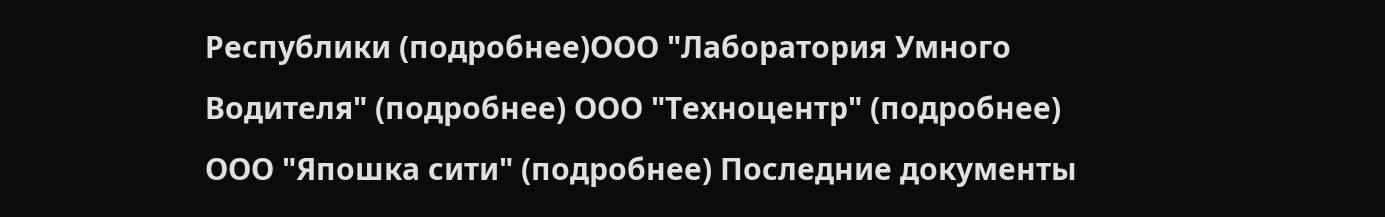Республики (подробнее)ООО "Лаборатория Умного Водителя" (подробнее) ООО "Техноцентр" (подробнее) ООО "Япошка сити" (подробнее) Последние документы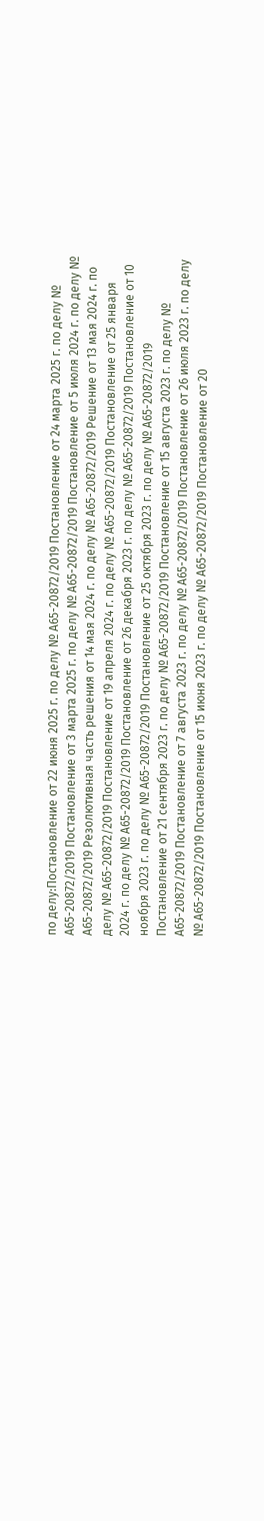по делу:Постановление от 22 июня 2025 г. по делу № А65-20872/2019 Постановление от 24 марта 2025 г. по делу № А65-20872/2019 Постановление от 3 марта 2025 г. по делу № А65-20872/2019 Постановление от 5 июля 2024 г. по делу № А65-20872/2019 Резолютивная часть решения от 14 мая 2024 г. по делу № А65-20872/2019 Решение от 13 мая 2024 г. по делу № А65-20872/2019 Постановление от 19 апреля 2024 г. по делу № А65-20872/2019 Постановление от 25 января 2024 г. по делу № А65-20872/2019 Постановление от 26 декабря 2023 г. по делу № А65-20872/2019 Постановление от 10 ноября 2023 г. по делу № А65-20872/2019 Постановление от 25 октября 2023 г. по делу № А65-20872/2019 Постановление от 21 сентября 2023 г. по делу № А65-20872/2019 Постановление от 15 августа 2023 г. по делу № А65-20872/2019 Постановление от 7 августа 2023 г. по делу № А65-20872/2019 Постановление от 26 июля 2023 г. по делу № А65-20872/2019 Постановление от 15 июня 2023 г. по делу № А65-20872/2019 Постановление от 20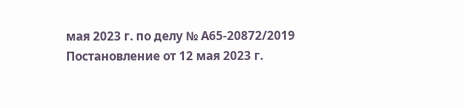мая 2023 г. по делу № А65-20872/2019 Постановление от 12 мая 2023 г.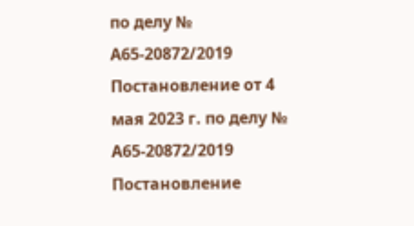по делу № А65-20872/2019 Постановление от 4 мая 2023 г. по делу № А65-20872/2019 Постановление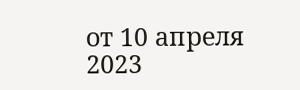от 10 апреля 2023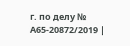г. по делу № А65-20872/2019 |